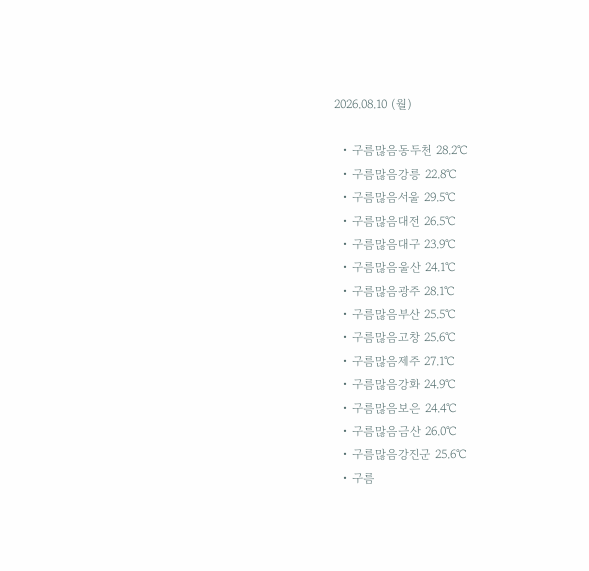2026.08.10 (월)

  • 구름많음동두천 28.2℃
  • 구름많음강릉 22.8℃
  • 구름많음서울 29.5℃
  • 구름많음대전 26.5℃
  • 구름많음대구 23.9℃
  • 구름많음울산 24.1℃
  • 구름많음광주 28.1℃
  • 구름많음부산 25.5℃
  • 구름많음고창 25.6℃
  • 구름많음제주 27.1℃
  • 구름많음강화 24.9℃
  • 구름많음보은 24.4℃
  • 구름많음금산 26.0℃
  • 구름많음강진군 25.6℃
  • 구름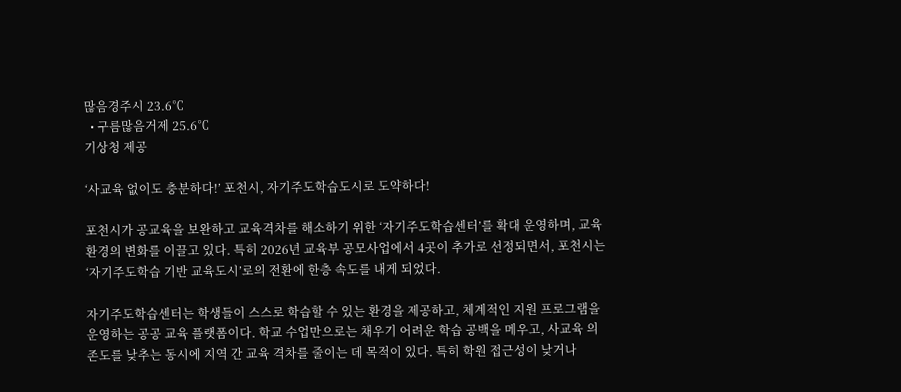많음경주시 23.6℃
  • 구름많음거제 25.6℃
기상청 제공

‘사교육 없이도 충분하다!’ 포천시, 자기주도학습도시로 도약하다!

포천시가 공교육을 보완하고 교육격차를 해소하기 위한 ‘자기주도학습센터’를 확대 운영하며, 교육 환경의 변화를 이끌고 있다. 특히 2026년 교육부 공모사업에서 4곳이 추가로 선정되면서, 포천시는 ‘자기주도학습 기반 교육도시’로의 전환에 한층 속도를 내게 되었다.

자기주도학습센터는 학생들이 스스로 학습할 수 있는 환경을 제공하고, 체계적인 지원 프로그램을 운영하는 공공 교육 플랫폼이다. 학교 수업만으로는 채우기 어려운 학습 공백을 메우고, 사교육 의존도를 낮추는 동시에 지역 간 교육 격차를 줄이는 데 목적이 있다. 특히 학원 접근성이 낮거나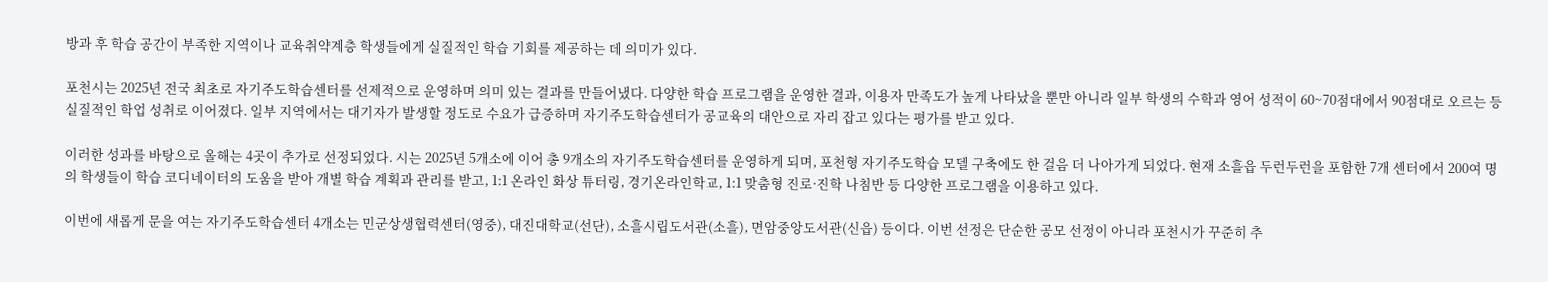방과 후 학습 공간이 부족한 지역이나 교육취약계층 학생들에게 실질적인 학습 기회를 제공하는 데 의미가 있다.

포천시는 2025년 전국 최초로 자기주도학습센터를 선제적으로 운영하며 의미 있는 결과를 만들어냈다. 다양한 학습 프로그램을 운영한 결과, 이용자 만족도가 높게 나타났을 뿐만 아니라 일부 학생의 수학과 영어 성적이 60~70점대에서 90점대로 오르는 등 실질적인 학업 성취로 이어졌다. 일부 지역에서는 대기자가 발생할 정도로 수요가 급증하며 자기주도학습센터가 공교육의 대안으로 자리 잡고 있다는 평가를 받고 있다.

이러한 성과를 바탕으로 올해는 4곳이 추가로 선정되었다. 시는 2025년 5개소에 이어 총 9개소의 자기주도학습센터를 운영하게 되며, 포천형 자기주도학습 모델 구축에도 한 걸음 더 나아가게 되었다. 현재 소흘읍 두런두런을 포함한 7개 센터에서 200여 명의 학생들이 학습 코디네이터의 도움을 받아 개별 학습 계획과 관리를 받고, 1:1 온라인 화상 튜터링, 경기온라인학교, 1:1 맞춤형 진로·진학 나침반 등 다양한 프로그램을 이용하고 있다.

이번에 새롭게 문을 여는 자기주도학습센터 4개소는 민군상생협력센터(영중), 대진대학교(선단), 소흘시립도서관(소흘), 면암중앙도서관(신읍) 등이다. 이번 선정은 단순한 공모 선정이 아니라 포천시가 꾸준히 추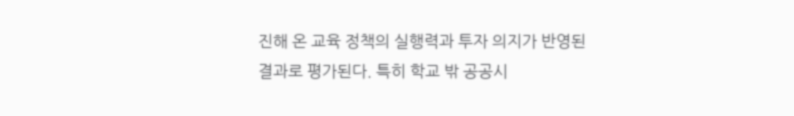진해 온 교육 정책의 실행력과 투자 의지가 반영된 결과로 평가된다. 특히 학교 밖 공공시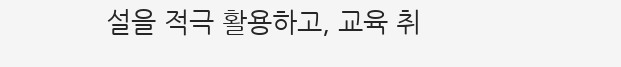설을 적극 활용하고, 교육 취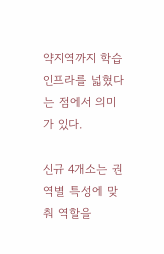약지역까지 학습 인프라를 넓혔다는 점에서 의미가 있다.

신규 4개소는 권역별 특성에 맞춰 역할을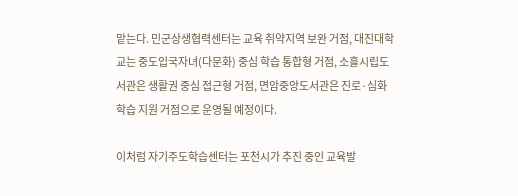맡는다. 민군상생협력센터는 교육 취약지역 보완 거점, 대진대학교는 중도입국자녀(다문화) 중심 학습 통합형 거점, 소흘시립도서관은 생활권 중심 접근형 거점, 면암중앙도서관은 진로·심화 학습 지원 거점으로 운영될 예정이다.

이처럼 자기주도학습센터는 포천시가 추진 중인 교육발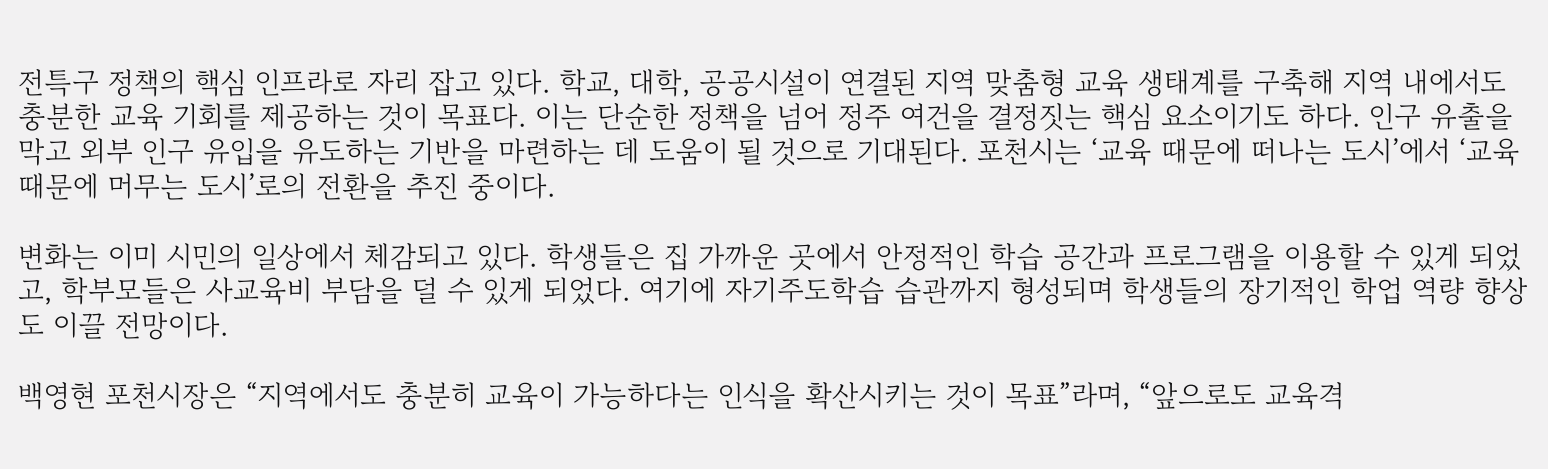전특구 정책의 핵심 인프라로 자리 잡고 있다. 학교, 대학, 공공시설이 연결된 지역 맞춤형 교육 생태계를 구축해 지역 내에서도 충분한 교육 기회를 제공하는 것이 목표다. 이는 단순한 정책을 넘어 정주 여건을 결정짓는 핵심 요소이기도 하다. 인구 유출을 막고 외부 인구 유입을 유도하는 기반을 마련하는 데 도움이 될 것으로 기대된다. 포천시는 ‘교육 때문에 떠나는 도시’에서 ‘교육 때문에 머무는 도시’로의 전환을 추진 중이다.

변화는 이미 시민의 일상에서 체감되고 있다. 학생들은 집 가까운 곳에서 안정적인 학습 공간과 프로그램을 이용할 수 있게 되었고, 학부모들은 사교육비 부담을 덜 수 있게 되었다. 여기에 자기주도학습 습관까지 형성되며 학생들의 장기적인 학업 역량 향상도 이끌 전망이다.

백영현 포천시장은 “지역에서도 충분히 교육이 가능하다는 인식을 확산시키는 것이 목표”라며, “앞으로도 교육격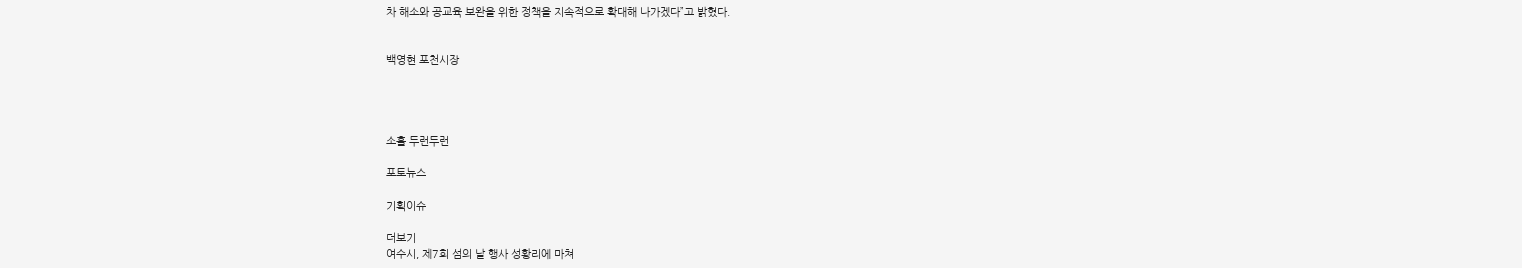차 해소와 공교육 보완을 위한 정책을 지속적으로 확대해 나가겠다”고 밝혔다.


백영현 포천시장




소흘 두런두런

포토뉴스

기획이슈

더보기
여수시, 제7회 섬의 날 행사 성황리에 마쳐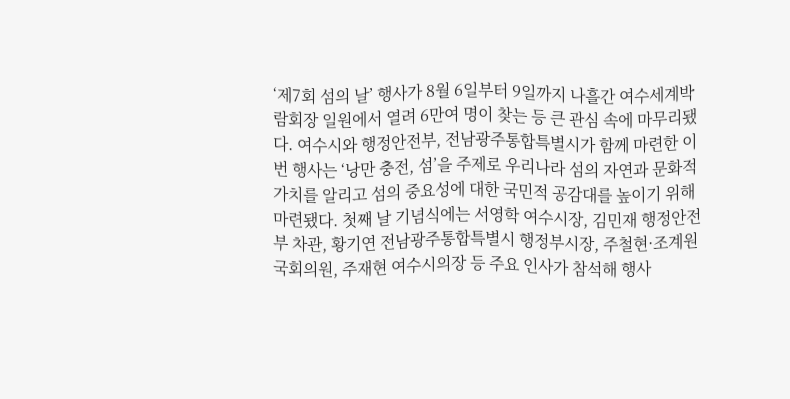‘제7회 섬의 날’ 행사가 8월 6일부터 9일까지 나흘간 여수세계박람회장 일원에서 열려 6만여 명이 찾는 등 큰 관심 속에 마무리됐다. 여수시와 행정안전부, 전남광주통합특별시가 함께 마련한 이번 행사는 ‘낭만 충전, 섬’을 주제로 우리나라 섬의 자연과 문화적 가치를 알리고 섬의 중요성에 대한 국민적 공감대를 높이기 위해 마련됐다. 첫째 날 기념식에는 서영학 여수시장, 김민재 행정안전부 차관, 황기연 전남광주통합특별시 행정부시장, 주철현·조계원 국회의원, 주재현 여수시의장 등 주요 인사가 참석해 행사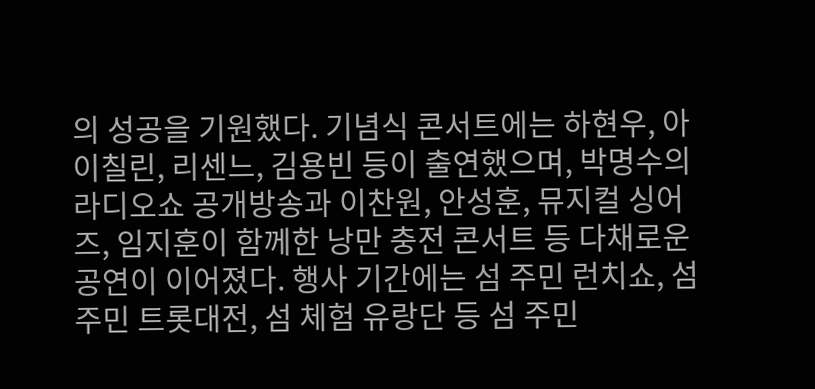의 성공을 기원했다. 기념식 콘서트에는 하현우, 아이칠린, 리센느, 김용빈 등이 출연했으며, 박명수의 라디오쇼 공개방송과 이찬원, 안성훈, 뮤지컬 싱어즈, 임지훈이 함께한 낭만 충전 콘서트 등 다채로운 공연이 이어졌다. 행사 기간에는 섬 주민 런치쇼, 섬 주민 트롯대전, 섬 체험 유랑단 등 섬 주민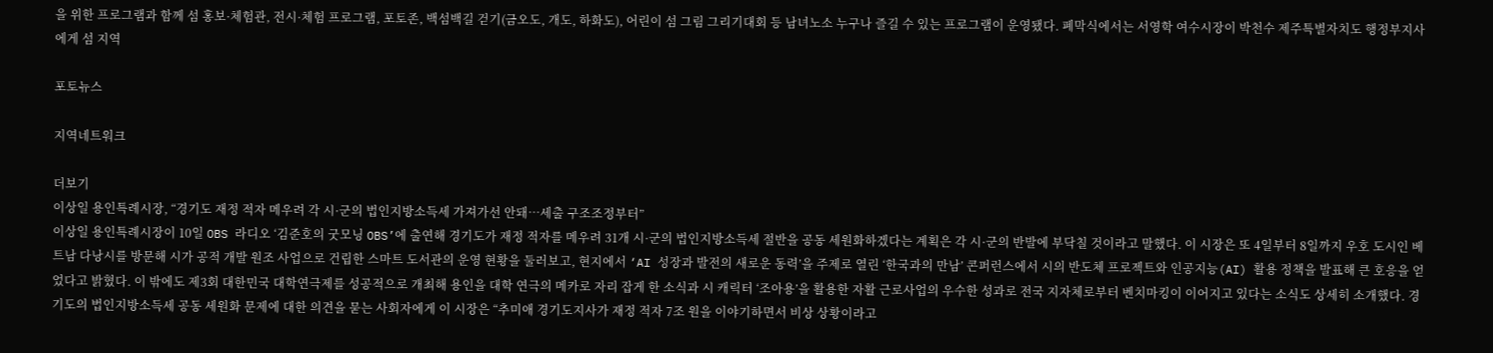을 위한 프로그램과 함께 섬 홍보·체험관, 전시·체험 프로그램, 포토존, 백섬백길 걷기(금오도, 개도, 하화도), 어린이 섬 그림 그리기대회 등 남녀노소 누구나 즐길 수 있는 프로그램이 운영됐다. 폐막식에서는 서영학 여수시장이 박천수 제주특별자치도 행정부지사에게 섬 지역

포토뉴스

지역네트워크

더보기
이상일 용인특례시장, “경기도 재정 적자 메우려 각 시·군의 법인지방소득세 가져가선 안돼…세출 구조조정부터”
이상일 용인특례시장이 10일 OBS 라디오 ‘김준호의 굿모닝 OBS’에 출연해 경기도가 재정 적자를 메우려 31개 시·군의 법인지방소득세 절반을 공동 세원화하겠다는 계획은 각 시·군의 반발에 부닥칠 것이라고 말했다. 이 시장은 또 4일부터 8일까지 우호 도시인 베트남 다낭시를 방문해 시가 공적 개발 원조 사업으로 건립한 스마트 도서관의 운영 현황을 둘러보고, 현지에서 ‘AI 성장과 발전의 새로운 동력’을 주제로 열린 ‘한국과의 만남’ 콘퍼런스에서 시의 반도체 프로젝트와 인공지능(AI) 활용 정책을 발표해 큰 호응을 얻었다고 밝혔다. 이 밖에도 제3회 대한민국 대학연극제를 성공적으로 개최해 용인을 대학 연극의 메카로 자리 잡게 한 소식과 시 캐릭터 ‘조아용’을 활용한 자활 근로사업의 우수한 성과로 전국 지자체로부터 벤치마킹이 이어지고 있다는 소식도 상세히 소개했다. 경기도의 법인지방소득세 공동 세원화 문제에 대한 의견을 묻는 사회자에게 이 시장은 “추미애 경기도지사가 재정 적자 7조 원을 이야기하면서 비상 상황이라고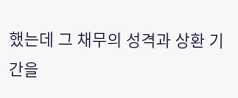했는데 그 채무의 성격과 상환 기간을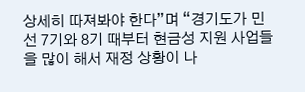상세히 따져봐야 한다”며 “경기도가 민선 7기와 8기 때부터 현금성 지원 사업들을 많이 해서 재정 상황이 나